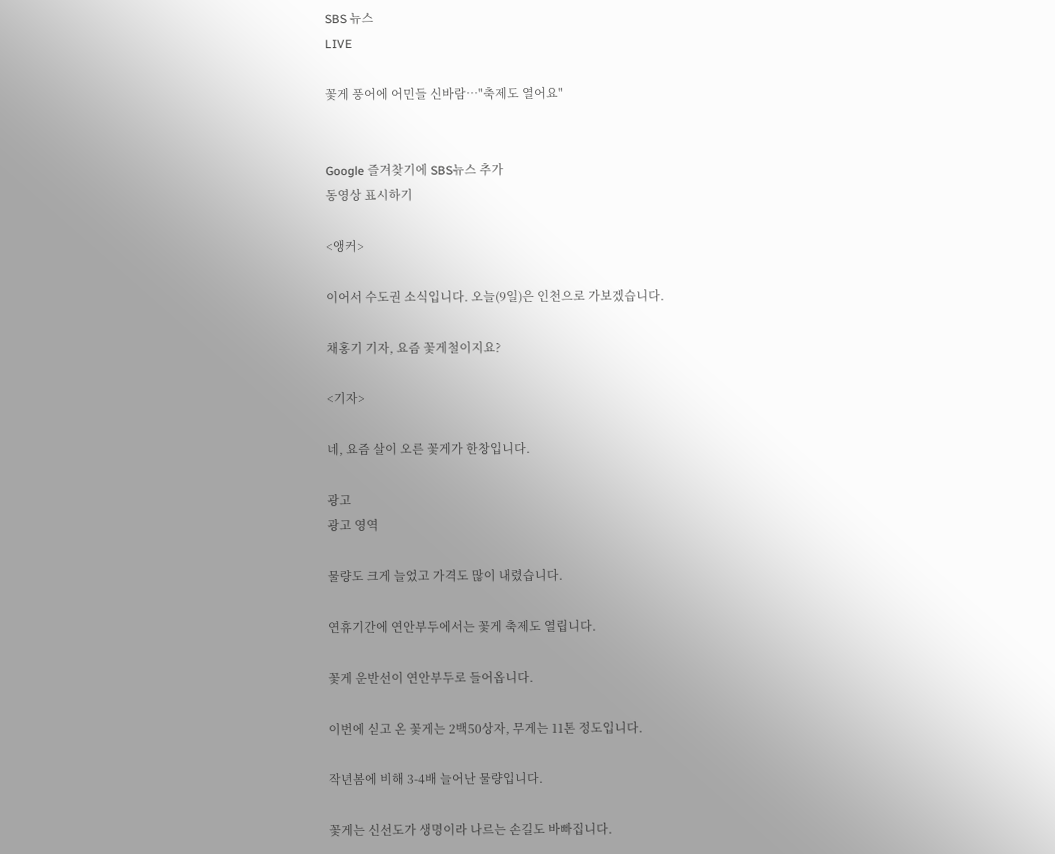SBS 뉴스
LIVE

꽃게 풍어에 어민들 신바람…"축제도 열어요"


Google 즐겨찾기에 SBS뉴스 추가
동영상 표시하기

<앵커>

이어서 수도권 소식입니다. 오늘(9일)은 인천으로 가보겠습니다.

채홍기 기자, 요즘 꽃게철이지요?

<기자>

네, 요즘 살이 오른 꽃게가 한창입니다.

광고
광고 영역

물량도 크게 늘었고 가격도 많이 내렸습니다.

연휴기간에 연안부두에서는 꽃게 축제도 열립니다.

꽃게 운반선이 연안부두로 들어옵니다.

이번에 싣고 온 꽃게는 2백50상자, 무게는 11톤 정도입니다.

작년봄에 비해 3-4배 늘어난 물량입니다.

꽃게는 신선도가 생명이라 나르는 손길도 바빠집니다.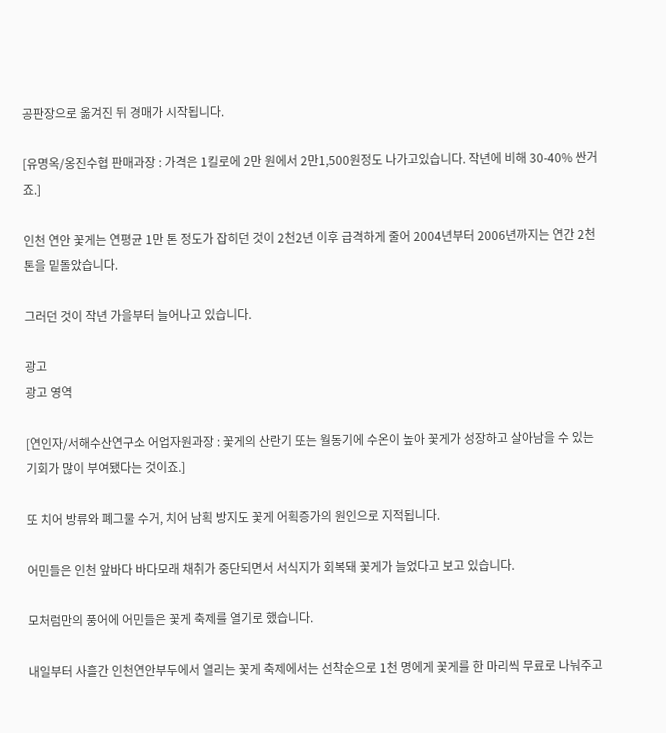공판장으로 옮겨진 뒤 경매가 시작됩니다.

[유명옥/옹진수협 판매과장 : 가격은 1킬로에 2만 원에서 2만1,500원정도 나가고있습니다. 작년에 비해 30-40% 싼거죠.]

인천 연안 꽃게는 연평균 1만 톤 정도가 잡히던 것이 2천2년 이후 급격하게 줄어 2004년부터 2006년까지는 연간 2천 톤을 밑돌았습니다.

그러던 것이 작년 가을부터 늘어나고 있습니다.

광고
광고 영역

[연인자/서해수산연구소 어업자원과장 : 꽃게의 산란기 또는 월동기에 수온이 높아 꽃게가 성장하고 살아남을 수 있는 기회가 많이 부여됐다는 것이죠.]

또 치어 방류와 폐그물 수거, 치어 남획 방지도 꽃게 어획증가의 원인으로 지적됩니다.

어민들은 인천 앞바다 바다모래 채취가 중단되면서 서식지가 회복돼 꽃게가 늘었다고 보고 있습니다.

모처럼만의 풍어에 어민들은 꽃게 축제를 열기로 했습니다.

내일부터 사흘간 인천연안부두에서 열리는 꽃게 축제에서는 선착순으로 1천 명에게 꽃게를 한 마리씩 무료로 나눠주고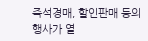즉석경매, 할인판매 등의 행사가 열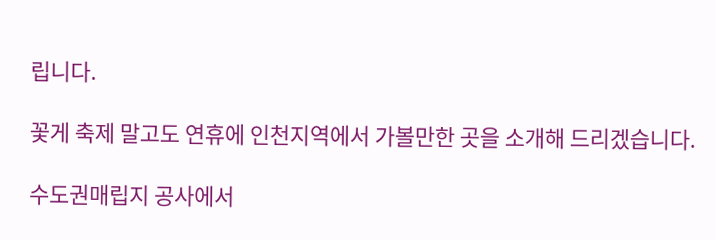립니다.

꽃게 축제 말고도 연휴에 인천지역에서 가볼만한 곳을 소개해 드리겠습니다.

수도권매립지 공사에서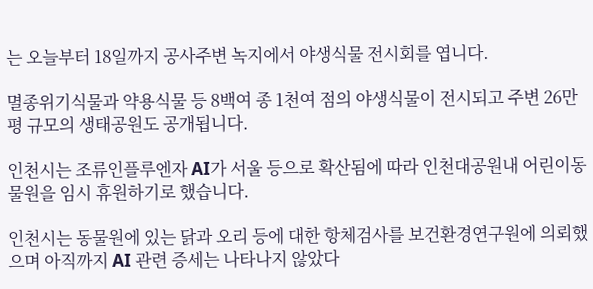는 오늘부터 18일까지 공사주변 녹지에서 야생식물 전시회를 엽니다.

멸종위기식물과 약용식물 등 8백여 종 1천여 점의 야생식물이 전시되고 주변 26만 평 규모의 생태공원도 공개됩니다.

인천시는 조류인플루엔자 AI가 서울 등으로 확산됨에 따라 인천대공원내 어린이동물원을 임시 휴원하기로 했습니다.

인천시는 동물원에 있는 닭과 오리 등에 대한 항체검사를 보건환경연구원에 의뢰했으며 아직까지 AI 관련 증세는 나타나지 않았다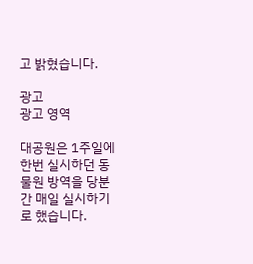고 밝혔습니다.

광고
광고 영역

대공원은 1주일에 한번 실시하던 동물원 방역을 당분간 매일 실시하기로 했습니다.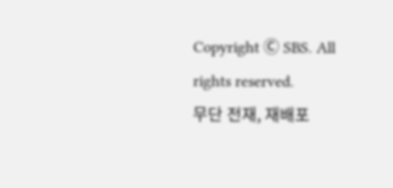Copyright Ⓒ SBS. All rights reserved.
무단 전재, 재배포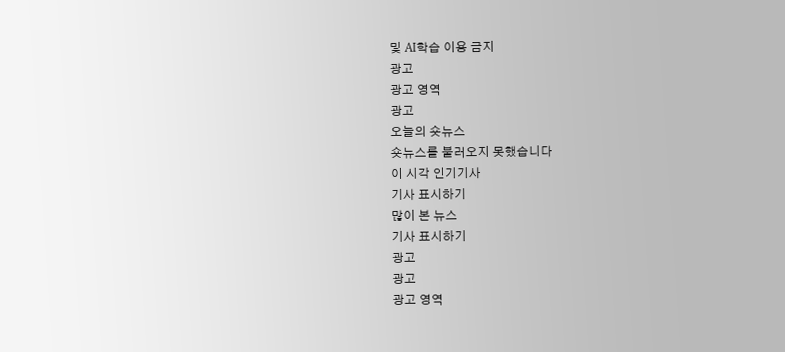및 AI학습 이용 금지
광고
광고 영역
광고
오늘의 숏뉴스
숏뉴스를 불러오지 못했습니다
이 시각 인기기사
기사 표시하기
많이 본 뉴스
기사 표시하기
광고
광고
광고 영역